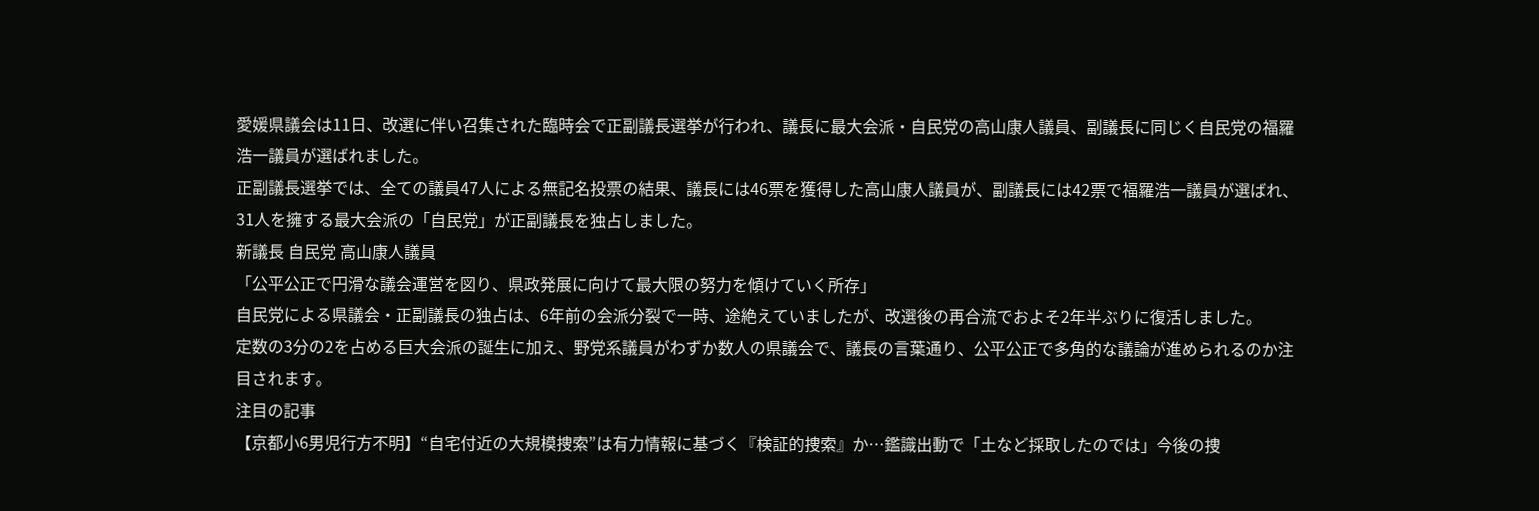愛媛県議会は11日、改選に伴い召集された臨時会で正副議長選挙が行われ、議長に最大会派・自民党の高山康人議員、副議長に同じく自民党の福羅浩一議員が選ばれました。
正副議長選挙では、全ての議員47人による無記名投票の結果、議長には46票を獲得した高山康人議員が、副議長には42票で福羅浩一議員が選ばれ、31人を擁する最大会派の「自民党」が正副議長を独占しました。
新議長 自民党 高山康人議員
「公平公正で円滑な議会運営を図り、県政発展に向けて最大限の努力を傾けていく所存」
自民党による県議会・正副議長の独占は、6年前の会派分裂で一時、途絶えていましたが、改選後の再合流でおよそ2年半ぶりに復活しました。
定数の3分の2を占める巨大会派の誕生に加え、野党系議員がわずか数人の県議会で、議長の言葉通り、公平公正で多角的な議論が進められるのか注目されます。
注目の記事
【京都小6男児行方不明】“自宅付近の大規模捜索”は有力情報に基づく『検証的捜索』か…鑑識出動で「土など採取したのでは」今後の捜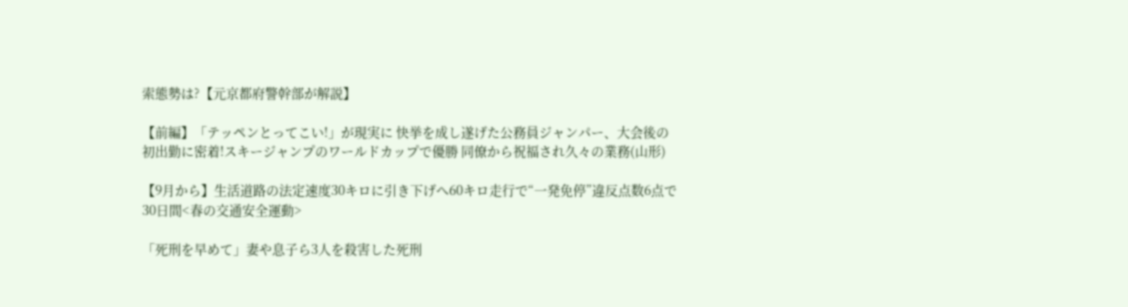索態勢は?【元京都府警幹部が解説】

【前編】「テッペンとってこい!」が現実に 快挙を成し遂げた公務員ジャンパー、大会後の初出勤に密着!スキージャンプのワールドカップで優勝 同僚から祝福され久々の業務(山形)

【9月から】生活道路の法定速度30キロに引き下げへ60キロ走行で“一発免停”違反点数6点で30日間<春の交通安全運動>

「死刑を早めて」妻や息子ら3人を殺害した死刑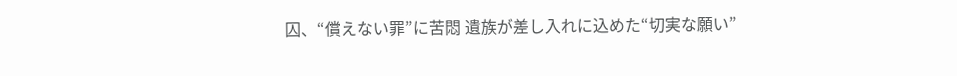囚、“償えない罪”に苦悶 遺族が差し入れに込めた“切実な願い”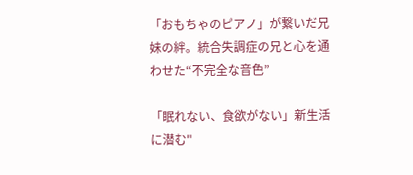「おもちゃのピアノ」が繋いだ兄妹の絆。統合失調症の兄と心を通わせた“不完全な音色”

「眠れない、食欲がない」新生活に潜む"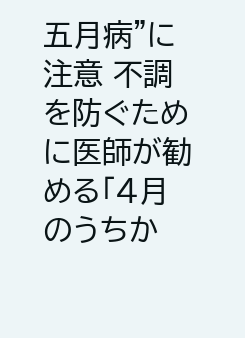五月病"に注意 不調を防ぐために医師が勧める「4月のうちか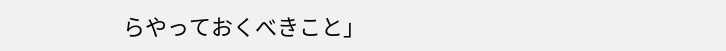らやっておくべきこと」